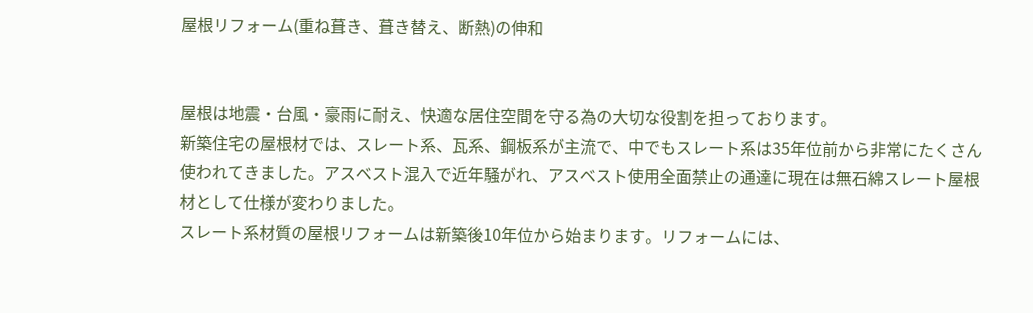屋根リフォーム(重ね葺き、葺き替え、断熱)の伸和


屋根は地震・台風・豪雨に耐え、快適な居住空間を守る為の大切な役割を担っております。
新築住宅の屋根材では、スレート系、瓦系、鋼板系が主流で、中でもスレート系は35年位前から非常にたくさん使われてきました。アスベスト混入で近年騒がれ、アスベスト使用全面禁止の通達に現在は無石綿スレート屋根材として仕様が変わりました。
スレート系材質の屋根リフォームは新築後10年位から始まります。リフォームには、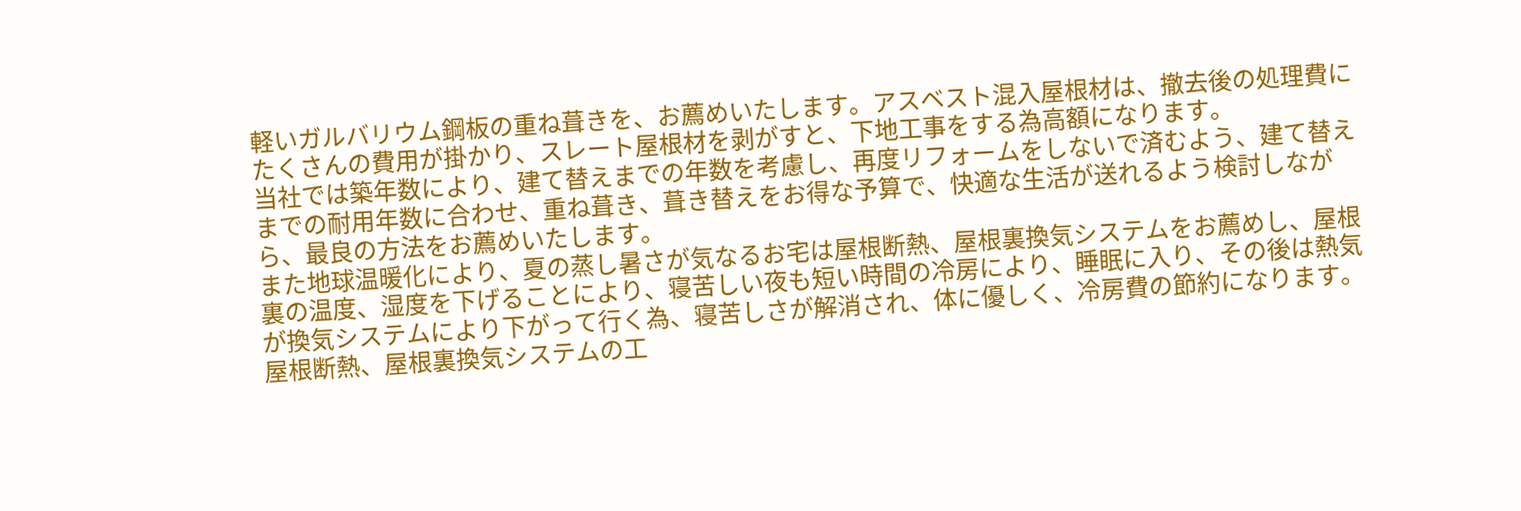軽いガルバリウム鋼板の重ね葺きを、お薦めいたします。アスベスト混入屋根材は、撤去後の処理費にたくさんの費用が掛かり、スレート屋根材を剥がすと、下地工事をする為高額になります。
当社では築年数により、建て替えまでの年数を考慮し、再度リフォームをしないで済むよう、建て替えまでの耐用年数に合わせ、重ね葺き、葺き替えをお得な予算で、快適な生活が送れるよう検討しながら、最良の方法をお薦めいたします。
また地球温暖化により、夏の蒸し暑さが気なるお宅は屋根断熱、屋根裏換気システムをお薦めし、屋根裏の温度、湿度を下げることにより、寝苦しい夜も短い時間の冷房により、睡眠に入り、その後は熱気が換気システムにより下がって行く為、寝苦しさが解消され、体に優しく、冷房費の節約になります。
屋根断熱、屋根裏換気システムの工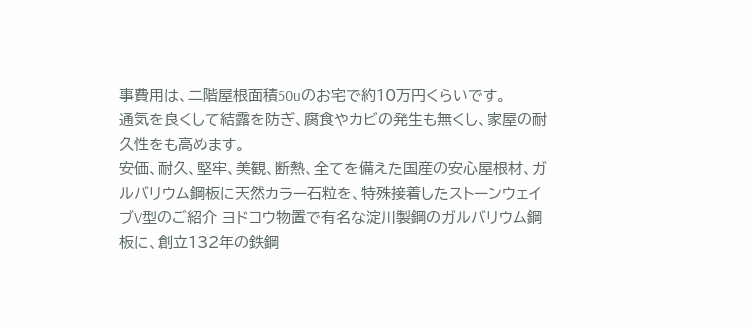事費用は、二階屋根面積50uのお宅で約10万円くらいです。
通気を良くして結露を防ぎ、腐食やカビの発生も無くし、家屋の耐久性をも高めます。
安価、耐久、堅牢、美観、断熱、全てを備えた国産の安心屋根材、ガルバリウム鋼板に天然カラー石粒を、特殊接着したストーンウェイブV型のご紹介 ヨドコウ物置で有名な淀川製鋼のガルバリウム鋼板に、創立132年の鉄鋼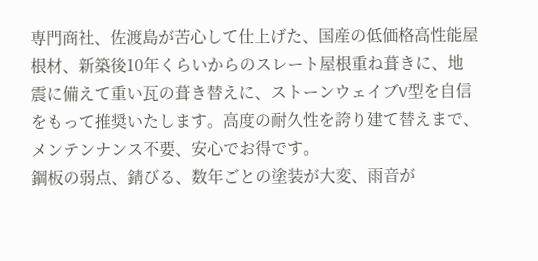専門商社、佐渡島が苦心して仕上げた、国産の低価格高性能屋根材、新築後10年くらいからのスレート屋根重ね葺きに、地震に備えて重い瓦の葺き替えに、ストーンウェイブV型を自信をもって推奨いたします。高度の耐久性を誇り建て替えまで、メンテンナンス不要、安心でお得です。
鋼板の弱点、錆びる、数年ごとの塗装が大変、雨音が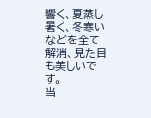響く、夏蒸し暑く、冬寒いなどを全て解消、見た目も美しいです。
当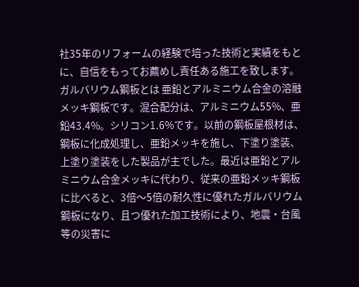社35年のリフォームの経験で培った技術と実績をもとに、自信をもってお薦めし責任ある施工を致します。
ガルバリウム鋼板とは 亜鉛とアルミニウム合金の溶融メッキ鋼板です。混合配分は、アルミニウム55%、亜鉛43.4%。シリコン1.6%です。以前の鋼板屋根材は、鋼板に化成処理し、亜鉛メッキを施し、下塗り塗装、上塗り塗装をした製品が主でした。最近は亜鉛とアルミニウム合金メッキに代わり、従来の亜鉛メッキ鋼板に比べると、3倍〜5倍の耐久性に優れたガルバリウム鋼板になり、且つ優れた加工技術により、地震・台風等の災害に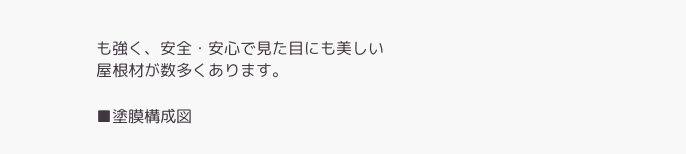も強く、安全・安心で見た目にも美しい屋根材が数多くあります。

■塗膜構成図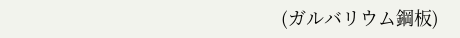(ガルバリウム鋼板)